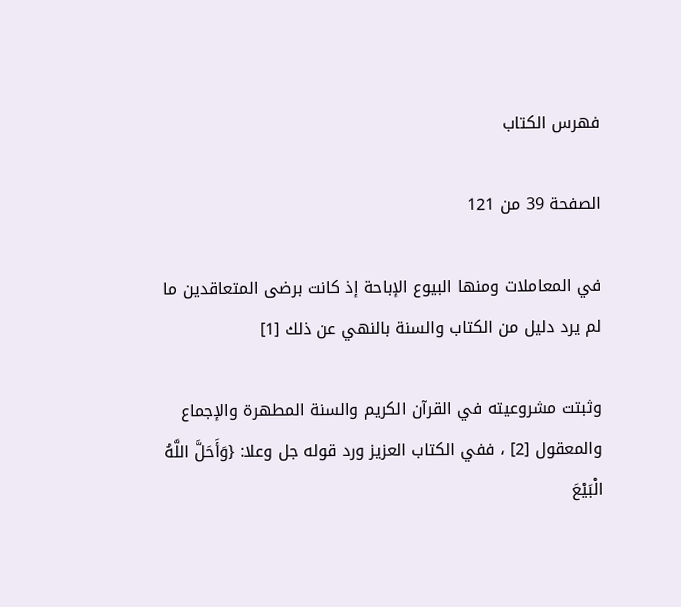فهرس الكتاب

الصفحة 39 من 121

في المعاملات ومنها البيوع الإباحة إذ كانت برضى المتعاقدين ما لم يرد دليل من الكتاب والسنة بالنهي عن ذلك [1]

وثبتت مشروعيته في القرآن الكريم والسنة المطهرة والإجماع والمعقول [2] ، ففي الكتاب العزيز ورد قوله جل وعلا: {وَأَحَلَّ اللَّهُ الْبَيْعَ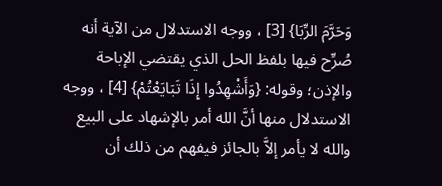وَحَرَّمَ الرِّبَا} [3] ، ووجه الاستدلال من الآية أنه صُرِّح فيها بلفظ الحل الذي يقتضي الإباحة والإذن؛ وقوله: {وَأَشْهِدُوا إِذَا تَبَايَعْتُمْ} [4] ، ووجه الاستدلال منها أنَّ الله أمر بالإشهاد على البيع والله لا يأمر إلاَّ بالجائز فيفهم من ذلك أن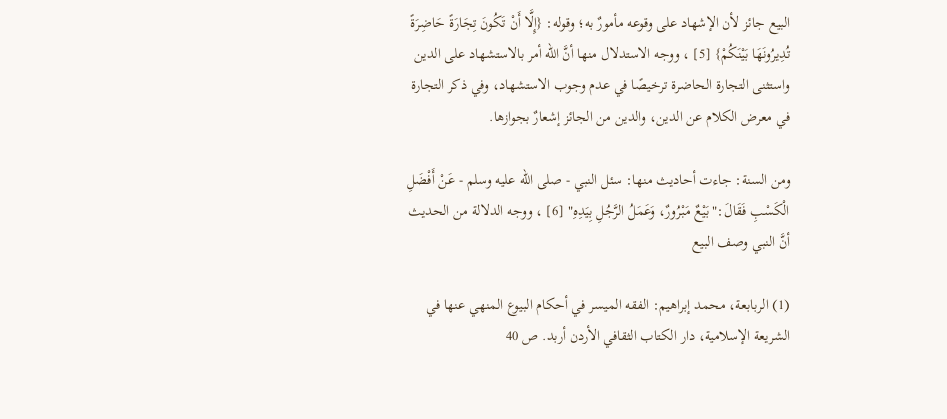البيع جائز لأن الإشهاد على وقوعه مأمورٌ به؛ وقوله: {إِلَّا أَنْ تَكُونَ تِجَارَةً حَاضِرَةً تُدِيرُونَهَا بَيْنَكُمْ} [5] ، ووجه الاستدلال منها أنَّ الله أمر بالاستشهاد على الدين واستثنى التجارة الحاضرة ترخيصًا في عدم وجوب الاستشهاد، وفي ذكر التجارة في معرض الكلام عن الدين، والدين من الجائز إشعارٌ بجوازها.

ومن السنة: جاءت أحاديث منها: سئل النبي - صلى الله عليه وسلم - عَنْ أَفْضَلِ الْكَسْبِ فَقَالَ:"بَيْعٌ مَبْرُورٌ، وَعَمَلُ الرَّجُلِ بِيَدِهِ" [6] ، ووجه الدلالة من الحديث أنَّ النبي وصف البيع

(1) الربابعة، محمد إبراهيم: الفقه الميسر في أحكام البيوع المنهي عنها في الشريعة الإسلامية، دار الكتاب الثقافي الأردن أربد. ص 40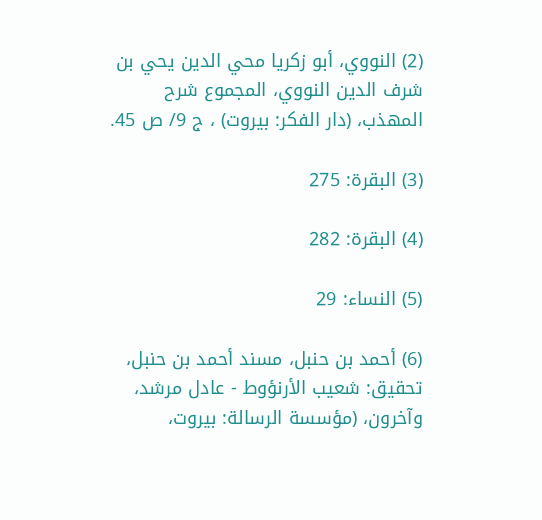(2) النووي، أبو زكريا محي الدين يحي بن شرف الدين النووي، المجموع شرح المهذب، (دار الفكر: بيروت) ، ج 9/ ص 45.

(3) البقرة: 275

(4) البقرة: 282

(5) النساء: 29

(6) أحمد بن حنبل، مسند أحمد بن حنبل، تحقيق: شعيب الأرنؤوط - عادل مرشد، وآخرون، (مؤسسة الرسالة: بيروت،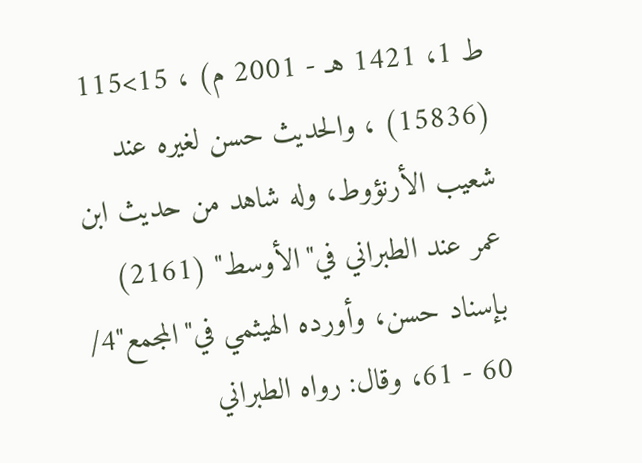ط 1، 1421 هـ - 2001 م) ، 15>115 (15836) ، والحديث حسن لغيره عند شعيب الأرنؤوط، وله شاهد من حديث ابن عمر عند الطبراني في"الأوسط" (2161) بإسناد حسن، وأورده الهيثمي في"المجمع"4/ 60 - 61، وقال: رواه الطبراني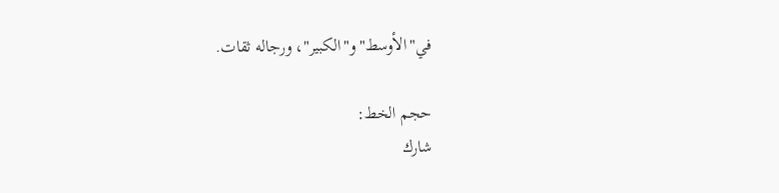في"الأوسط"و"الكبير"، ورجاله ثقات.

حجم الخط:
شارك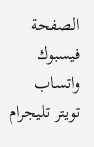الصفحة
فيسبوك واتساب تويتر تليجرام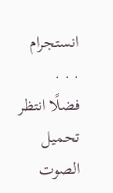انستجرام
. . .
فضلًا انتظر تحميل الصوت